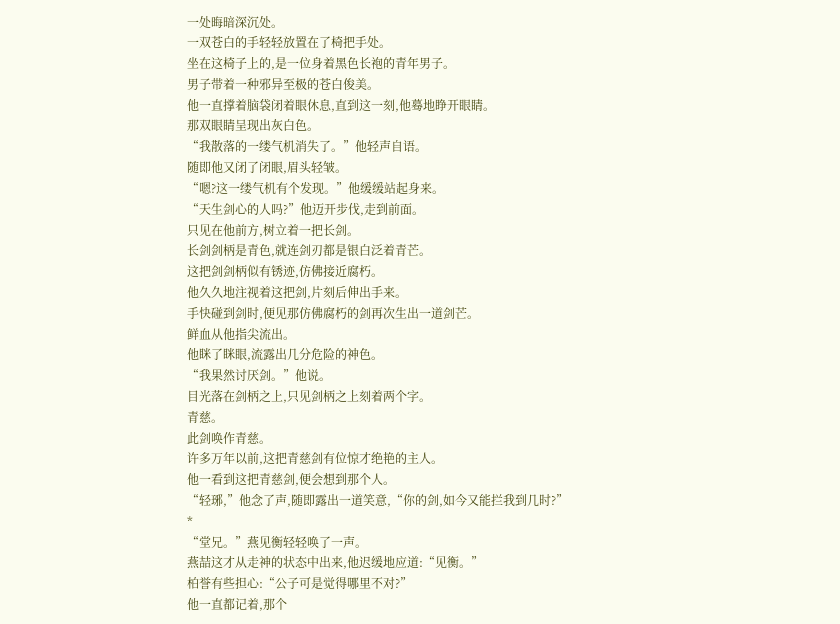一处晦暗深沉处。
一双苍白的手轻轻放置在了椅把手处。
坐在这椅子上的,是一位身着黑色长袍的青年男子。
男子带着一种邪异至极的苍白俊美。
他一直撑着脑袋闭着眼休息,直到这一刻,他蓦地睁开眼睛。
那双眼睛呈现出灰白色。
“我散落的一缕气机消失了。”他轻声自语。
随即他又闭了闭眼,眉头轻皱。
“嗯?这一缕气机有个发现。”他缓缓站起身来。
“天生剑心的人吗?”他迈开步伐,走到前面。
只见在他前方,树立着一把长剑。
长剑剑柄是青色,就连剑刃都是银白泛着青芒。
这把剑剑柄似有锈迹,仿佛接近腐朽。
他久久地注视着这把剑,片刻后伸出手来。
手快碰到剑时,便见那仿佛腐朽的剑再次生出一道剑芒。
鲜血从他指尖流出。
他眯了眯眼,流露出几分危险的神色。
“我果然讨厌剑。”他说。
目光落在剑柄之上,只见剑柄之上刻着两个字。
青慈。
此剑唤作青慈。
许多万年以前,这把青慈剑有位惊才绝艳的主人。
他一看到这把青慈剑,便会想到那个人。
“轻琊,”他念了声,随即露出一道笑意,“你的剑,如今又能拦我到几时?”
*
“堂兄。”燕见衡轻轻唤了一声。
燕喆这才从走神的状态中出来,他迟缓地应道:“见衡。”
柏誉有些担心:“公子可是觉得哪里不对?”
他一直都记着,那个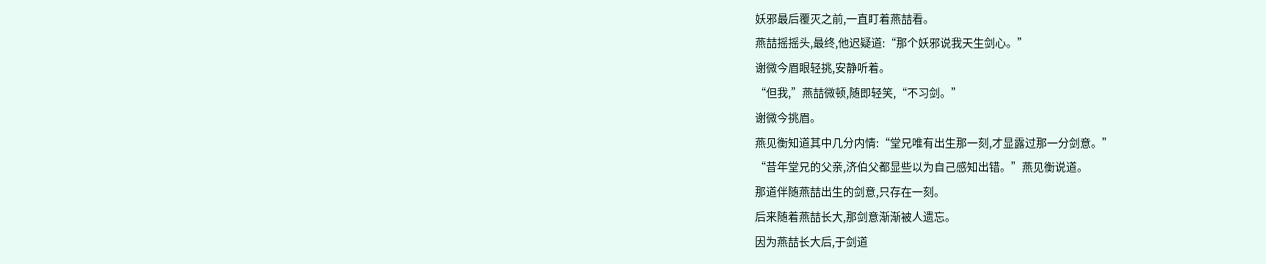妖邪最后覆灭之前,一直盯着燕喆看。
燕喆摇摇头,最终,他迟疑道:“那个妖邪说我天生剑心。”
谢微今眉眼轻挑,安静听着。
“但我,”燕喆微顿,随即轻笑,“不习剑。”
谢微今挑眉。
燕见衡知道其中几分内情:“堂兄唯有出生那一刻,才显露过那一分剑意。”
“昔年堂兄的父亲,济伯父都显些以为自己感知出错。”燕见衡说道。
那道伴随燕喆出生的剑意,只存在一刻。
后来随着燕喆长大,那剑意渐渐被人遗忘。
因为燕喆长大后,于剑道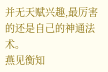并无天赋兴趣,最厉害的还是自己的神通法术。
燕见衡知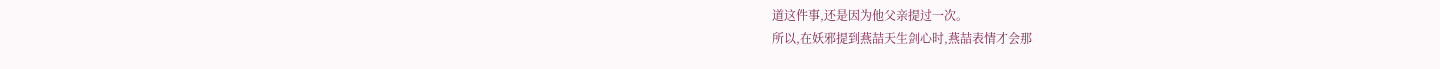道这件事,还是因为他父亲提过一次。
所以,在妖邪提到燕喆天生剑心时,燕喆表情才会那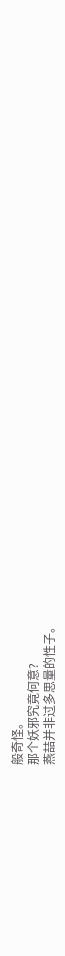般奇怪。
那个妖邪究竟何意?
燕喆并非过多思量的性子。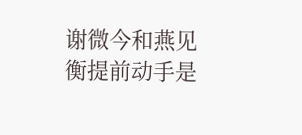谢微今和燕见衡提前动手是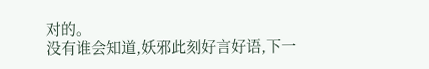对的。
没有谁会知道,妖邪此刻好言好语,下一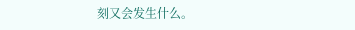刻又会发生什么。